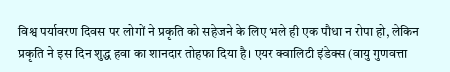विश्व पर्यावरण दिवस पर लोगों ने प्रकृति को सहेजने के लिए भले ही एक पौधा न रोपा हो, लेकिन प्रकृति ने इस दिन शुद्ध हवा का शानदार तोहफा दिया है। एयर क्वालिटी इंडेक्स (वायु गुणवत्ता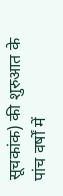सूचकांक) की शुरुआत के पांच वर्षों में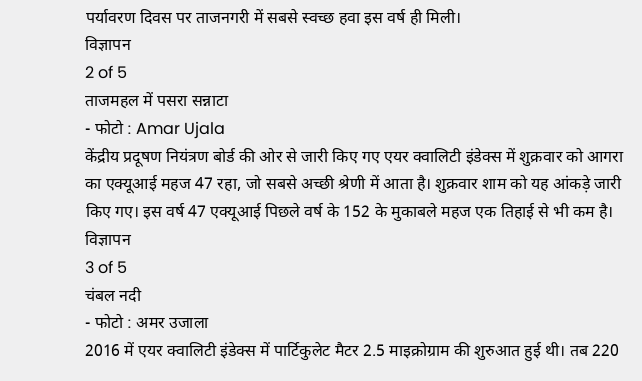पर्यावरण दिवस पर ताजनगरी में सबसे स्वच्छ हवा इस वर्ष ही मिली।
विज्ञापन
2 of 5
ताजमहल में पसरा सन्नाटा
- फोटो : Amar Ujala
केंद्रीय प्रदूषण नियंत्रण बोर्ड की ओर से जारी किए गए एयर क्वालिटी इंडेक्स में शुक्रवार को आगरा का एक्यूआई महज 47 रहा, जो सबसे अच्छी श्रेणी में आता है। शुक्रवार शाम को यह आंकड़े जारी किए गए। इस वर्ष 47 एक्यूआई पिछले वर्ष के 152 के मुकाबले महज एक तिहाई से भी कम है।
विज्ञापन
3 of 5
चंबल नदी
- फोटो : अमर उजाला
2016 में एयर क्वालिटी इंडेक्स में पार्टिकुलेट मैटर 2.5 माइक्रोग्राम की शुरुआत हुई थी। तब 220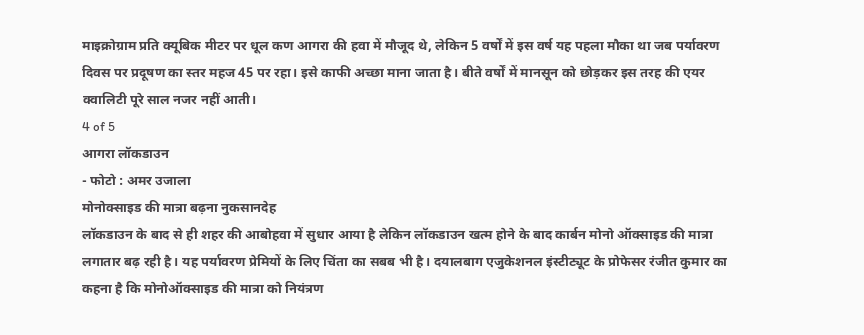माइक्रोग्राम प्रति क्यूबिक मीटर पर धूल कण आगरा की हवा में मौजूद थे, लेकिन 5 वर्षों में इस वर्ष यह पहला मौका था जब पर्यावरण दिवस पर प्रदूषण का स्तर महज 45 पर रहा। इसे काफी अच्छा माना जाता है। बीते वर्षों में मानसून को छोड़कर इस तरह की एयर क्वालिटी पूरे साल नजर नहीं आती।
4 of 5
आगरा लॉकडाउन
- फोटो : अमर उजाला
मोनोक्साइड की मात्रा बढ़ना नुकसानदेह
लॉकडाउन के बाद से ही शहर की आबोहवा में सुधार आया है लेकिन लॉकडाउन खत्म होने के बाद कार्बन मोनो ऑक्साइड की मात्रा लगातार बढ़ रही है। यह पर्यावरण प्रेमियों के लिए चिंता का सबब भी है। दयालबाग एजुकेशनल इंस्टीट्यूट के प्रोफेसर रंजीत कुमार का कहना है कि मोनोऑक्साइड की मात्रा को नियंत्रण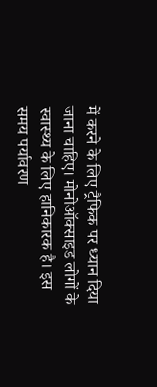में करने के लिए ट्रैफिक पर ध्यान दिया जाना चाहिए। मोनोऑक्साइड लोगों के स्वास्थ्य के लिए हानिकारक है। इस समय पर्यावरण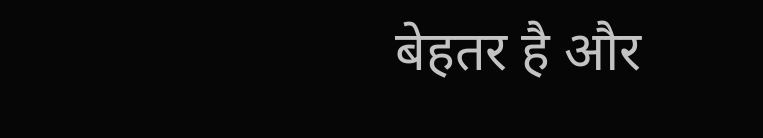बेहतर है और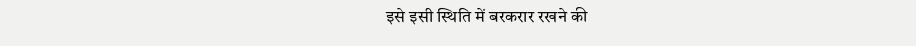इसे इसी स्थिति में बरकरार रखने की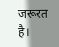जरूरत है।